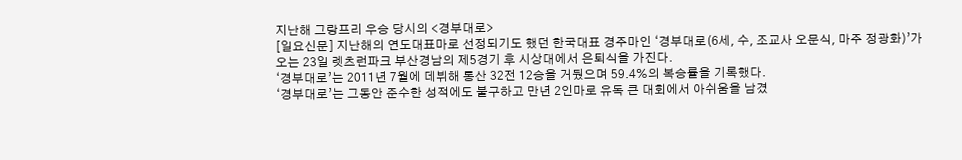지난해 그랑프리 우승 당시의 <경부대로>
[일요신문] 지난해의 연도대표마로 선정되기도 했던 한국대표 경주마인 ‘경부대로(6세, 수, 조교사 오문식, 마주 정광화)’가 오는 23일 렛츠런파크 부산경남의 제5경기 후 시상대에서 은퇴식을 가진다.
‘경부대로’는 2011년 7월에 데뷔해 통산 32전 12승을 거뒀으며 59.4%의 복승률을 기록했다.
‘경부대로’는 그동안 준수한 성적에도 불구하고 만년 2인마로 유독 큰 대회에서 아쉬움을 남겼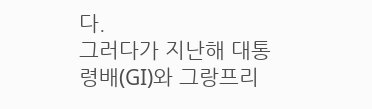다.
그러다가 지난해 대통령배(GI)와 그랑프리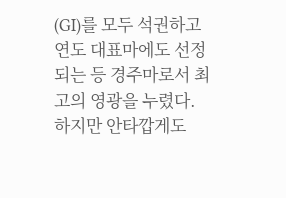(GI)를 모두 석권하고 연도 대표마에도 선정되는 등 경주마로서 최고의 영광을 누렸다.
하지만 안타깝게도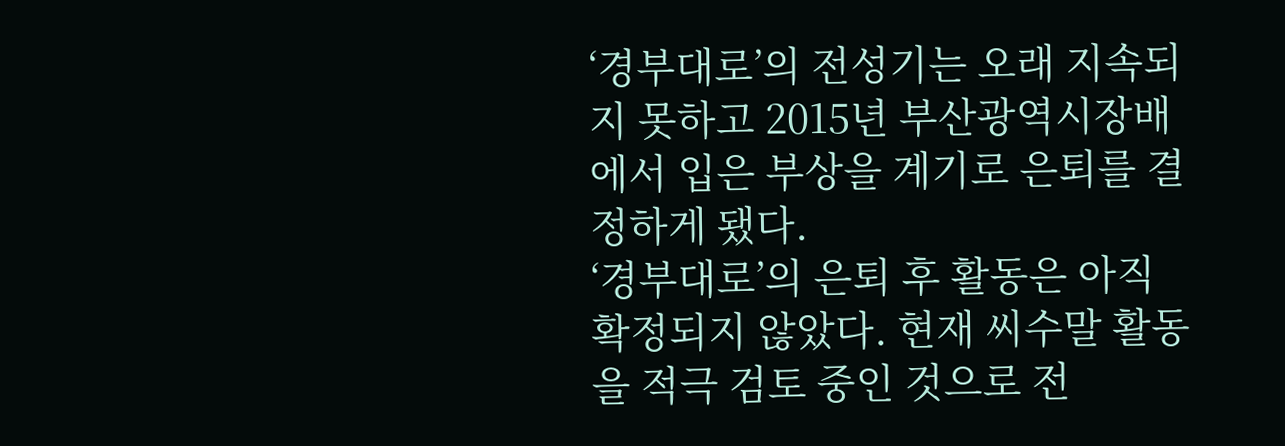‘경부대로’의 전성기는 오래 지속되지 못하고 2015년 부산광역시장배에서 입은 부상을 계기로 은퇴를 결정하게 됐다.
‘경부대로’의 은퇴 후 활동은 아직 확정되지 않았다. 현재 씨수말 활동을 적극 검토 중인 것으로 전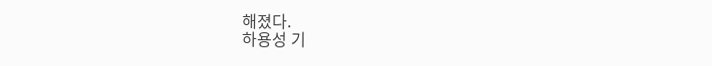해졌다.
하용성 기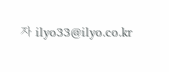자 ilyo33@ilyo.co.kr